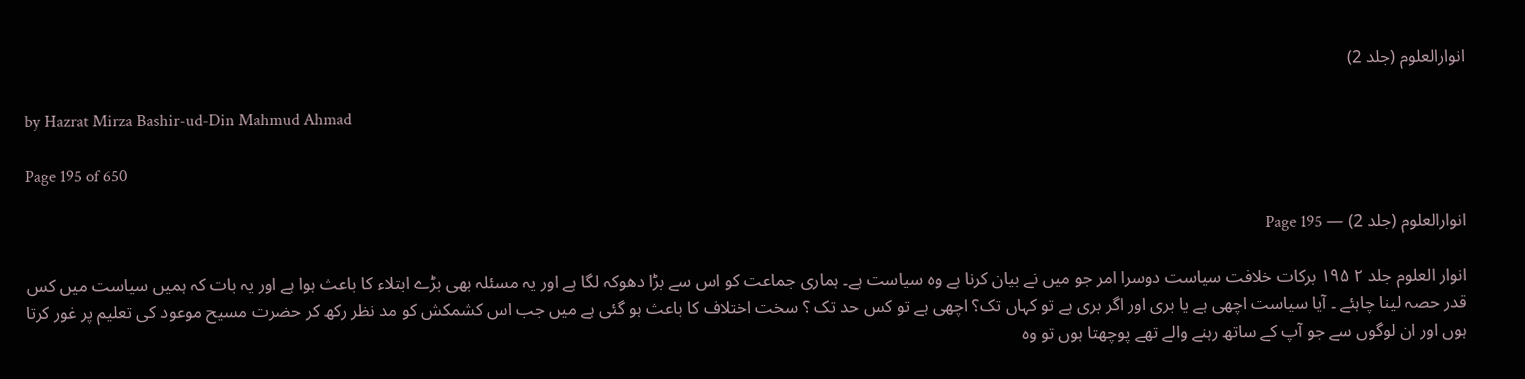انوارالعلوم (جلد 2)

by Hazrat Mirza Bashir-ud-Din Mahmud Ahmad

Page 195 of 650

انوارالعلوم (جلد 2) — Page 195

انوار العلوم جلد ۲ ۱۹۵ برکات خلافت سیاست دوسرا امر جو میں نے بیان کرنا ہے وہ سیاست ہے۔ ہماری جماعت کو اس سے بڑا دھوکہ لگا ہے اور یہ مسئلہ بھی بڑے ابتلاء کا باعث ہوا ہے اور یہ بات کہ ہمیں سیاست میں کس قدر حصہ لینا چاہئے ۔ آیا سیاست اچھی ہے یا بری اور اگر بری ہے تو کہاں تک؟ اچھی ہے تو کس حد تک ؟ سخت اختلاف کا باعث ہو گئی ہے میں جب اس کشمکش کو مد نظر رکھ کر حضرت مسیح موعود کی تعلیم پر غور کرتا ہوں اور ان لوگوں سے جو آپ کے ساتھ رہنے والے تھے پوچھتا ہوں تو وہ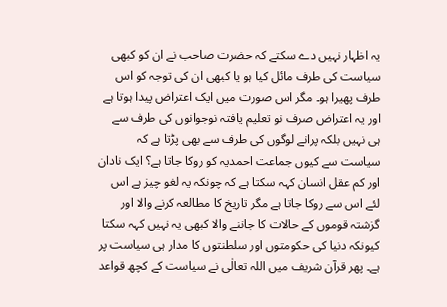یہ اظہار نہیں دے سکتے کہ حضرت صاحب نے ان کو کبھی سیاست کی طرف مائل کیا ہو یا کبھی ان کی توجہ کو اس طرف پھیرا ہو۔ مگر اس صورت میں ایک اعتراض پیدا ہوتا ہے اور یہ اعتراض صرف نو تعلیم یافتہ نوجوانوں کی طرف سے ہی نہیں بلکہ پرانے لوگوں کی طرف سے بھی پڑتا ہے کہ سیاست سے کیوں جماعت احمدیہ کو روکا جاتا ہے؟ ایک نادان اور کم عقل انسان کہہ سکتا ہے کہ چونکہ یہ لغو چیز ہے اس لئے اس سے روکا جاتا ہے مگر تاریخ کا مطالعہ کرنے والا اور گزشتہ قوموں کے حالات کا جاننے والا کبھی یہ نہیں کہہ سکتا کیونکہ دنیا کی حکومتوں اور سلطنتوں کا مدار ہی سیاست پر ہے۔ پھر قرآن شریف میں اللہ تعالٰی نے سیاست کے کچھ قواعد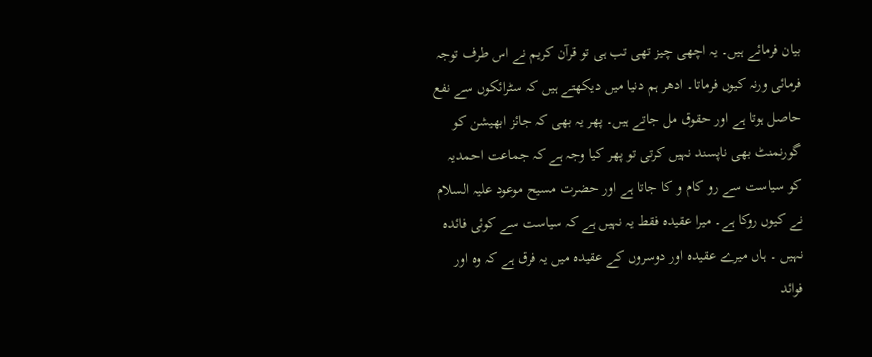بیان فرمائے ہیں۔ یہ اچھی چیز تھی تب ہی تو قرآن کریم نے اس طرف توجہ فرمائی ورنہ کیوں فرماتا۔ ادھر ہم دنیا میں دیکھتے ہیں کہ سٹرائکوں سے نفع حاصل ہوتا ہے اور حقوق مل جاتے ہیں۔ پھر یہ بھی کہ جائز ابھیشن کو گورنمنٹ بھی ناپسند نہیں کرتی تو پھر کیا وجہ ہے کہ جماعت احمدیہ کو سیاست سے رو کام و کا جاتا ہے اور حضرت مسیح موعود علیہ السلام نے کیوں روکا ہے۔ میرا عقیدہ فقط یہ نہیں ہے کہ سیاست سے کوئی فائدہ نہیں ۔ ہاں میرے عقیدہ اور دوسروں کے عقیدہ میں یہ فرق ہے کہ وہ اور فوائد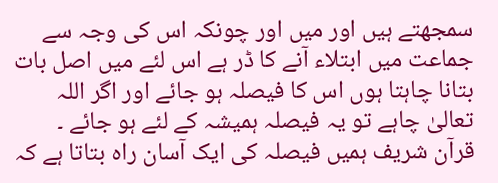سمجھتے ہیں اور میں اور چونکہ اس کی وجہ سے جماعت میں ابتلاء آنے کا ڈر ہے اس لئے میں اصل بات بتانا چاہتا ہوں اس کا فیصلہ ہو جائے اور اگر اللہ تعالیٰ چاہے تو یہ فیصلہ ہمیشہ کے لئے ہو جائے ۔ قرآن شریف ہمیں فیصلہ کی ایک آسان راہ بتاتا ہے کہ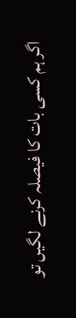اگر ہم کسی بات کا فیصلہ کرنے لگیں تو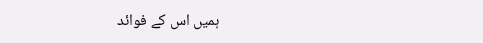ہمیں اس کے فوائد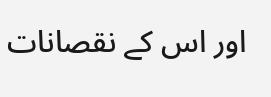اور اس کے نقصانات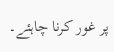پر غور کرنا چاہئے۔